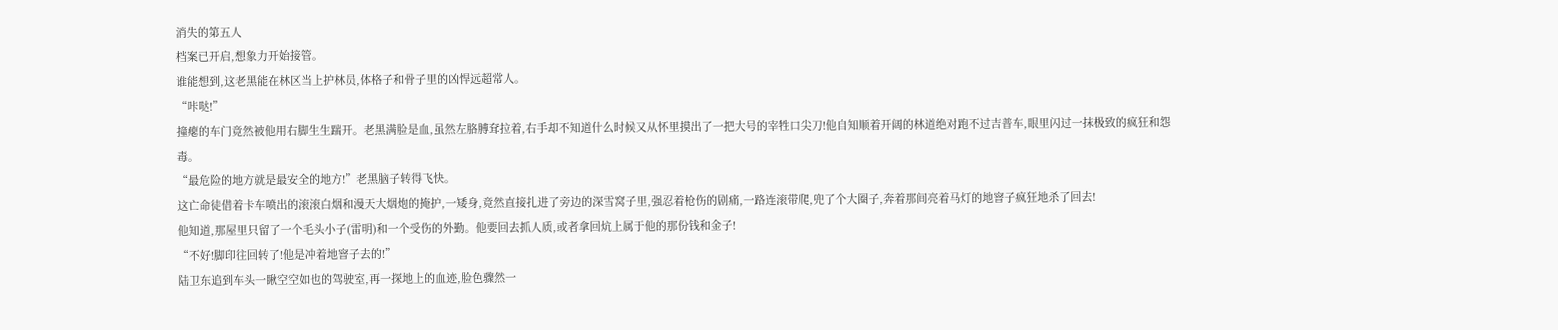消失的第五人
档案已开启,想象力开始接管。
谁能想到,这老黑能在林区当上护林员,体格子和骨子里的凶悍远超常人。
“咔哒!”
撞瘪的车门竟然被他用右脚生生踹开。老黑满脸是血,虽然左胳膊耷拉着,右手却不知道什么时候又从怀里摸出了一把大号的宰牲口尖刀!他自知顺着开阔的林道绝对跑不过吉普车,眼里闪过一抹极致的疯狂和怨毒。
“最危险的地方就是最安全的地方!”老黑脑子转得飞快。
这亡命徒借着卡车喷出的滚滚白烟和漫天大烟炮的掩护,一矮身,竟然直接扎进了旁边的深雪窝子里,强忍着枪伤的剧痛,一路连滚带爬,兜了个大圈子,奔着那间亮着马灯的地窨子疯狂地杀了回去!
他知道,那屋里只留了一个毛头小子(雷明)和一个受伤的外勤。他要回去抓人质,或者拿回炕上属于他的那份钱和金子!
“不好!脚印往回转了!他是冲着地窨子去的!”
陆卫东追到车头一瞅空空如也的驾驶室,再一探地上的血迹,脸色骤然一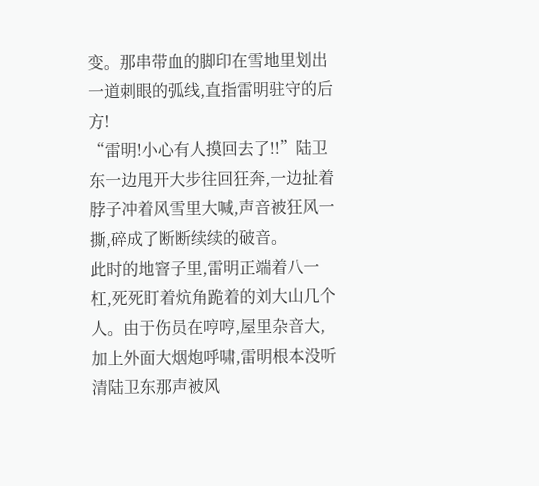变。那串带血的脚印在雪地里划出一道刺眼的弧线,直指雷明驻守的后方!
“雷明!小心有人摸回去了!!”陆卫东一边甩开大步往回狂奔,一边扯着脖子冲着风雪里大喊,声音被狂风一撕,碎成了断断续续的破音。
此时的地窨子里,雷明正端着八一杠,死死盯着炕角跪着的刘大山几个人。由于伤员在哼哼,屋里杂音大,加上外面大烟炮呼啸,雷明根本没听清陆卫东那声被风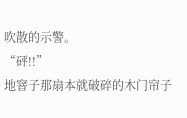吹散的示警。
“砰!!”
地窨子那扇本就破碎的木门帘子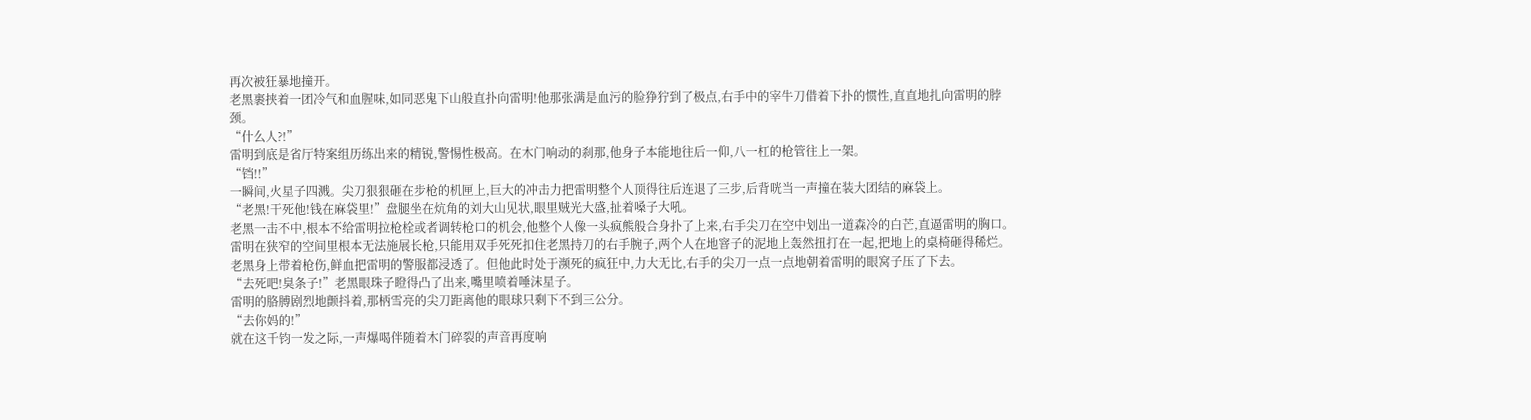再次被狂暴地撞开。
老黑裹挟着一团冷气和血腥味,如同恶鬼下山般直扑向雷明!他那张满是血污的脸狰狞到了极点,右手中的宰牛刀借着下扑的惯性,直直地扎向雷明的脖颈。
“什么人?!”
雷明到底是省厅特案组历练出来的精锐,警惕性极高。在木门响动的刹那,他身子本能地往后一仰,八一杠的枪管往上一架。
“铛!!”
一瞬间,火星子四溅。尖刀狠狠砸在步枪的机匣上,巨大的冲击力把雷明整个人顶得往后连退了三步,后背咣当一声撞在装大团结的麻袋上。
“老黑!干死他!钱在麻袋里!”盘腿坐在炕角的刘大山见状,眼里贼光大盛,扯着嗓子大吼。
老黑一击不中,根本不给雷明拉枪栓或者调转枪口的机会,他整个人像一头疯熊般合身扑了上来,右手尖刀在空中划出一道森冷的白芒,直逼雷明的胸口。雷明在狭窄的空间里根本无法施展长枪,只能用双手死死扣住老黑持刀的右手腕子,两个人在地窨子的泥地上轰然扭打在一起,把地上的桌椅砸得稀烂。
老黑身上带着枪伤,鲜血把雷明的警服都浸透了。但他此时处于濒死的疯狂中,力大无比,右手的尖刀一点一点地朝着雷明的眼窝子压了下去。
“去死吧!臭条子!”老黑眼珠子瞪得凸了出来,嘴里喷着唾沫星子。
雷明的胳膊剧烈地颤抖着,那柄雪亮的尖刀距离他的眼球只剩下不到三公分。
“去你妈的!”
就在这千钧一发之际,一声爆喝伴随着木门碎裂的声音再度响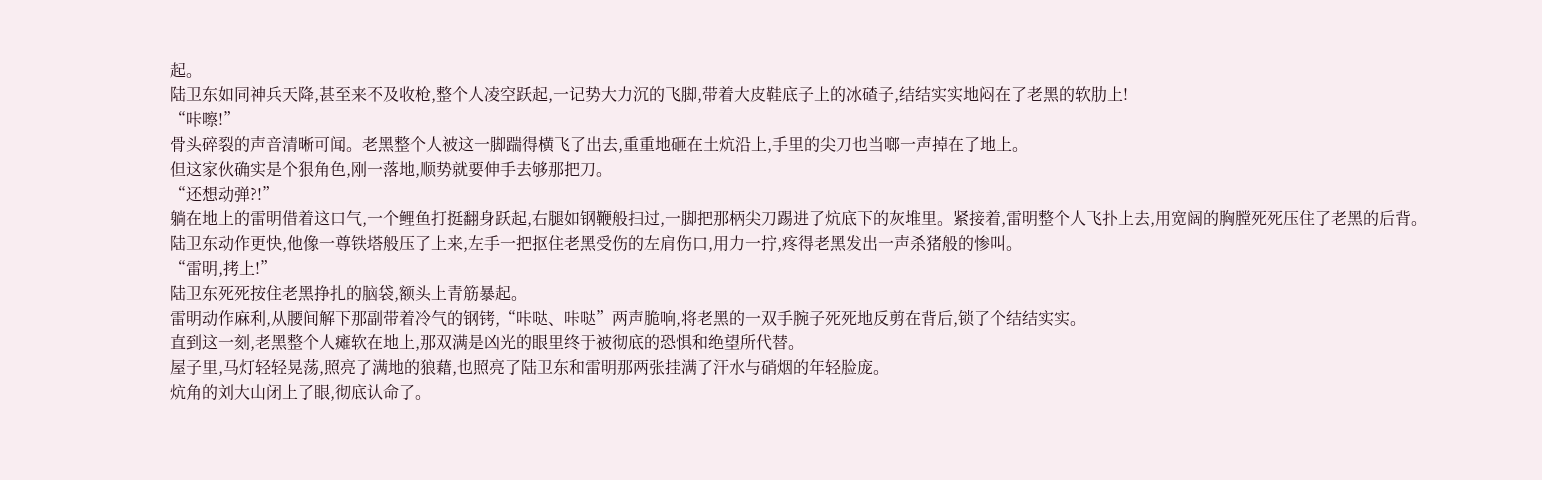起。
陆卫东如同神兵天降,甚至来不及收枪,整个人凌空跃起,一记势大力沉的飞脚,带着大皮鞋底子上的冰碴子,结结实实地闷在了老黑的软肋上!
“咔嚓!”
骨头碎裂的声音清晰可闻。老黑整个人被这一脚踹得横飞了出去,重重地砸在土炕沿上,手里的尖刀也当啷一声掉在了地上。
但这家伙确实是个狠角色,刚一落地,顺势就要伸手去够那把刀。
“还想动弹?!”
躺在地上的雷明借着这口气,一个鲤鱼打挺翻身跃起,右腿如钢鞭般扫过,一脚把那柄尖刀踢进了炕底下的灰堆里。紧接着,雷明整个人飞扑上去,用宽阔的胸膛死死压住了老黑的后背。
陆卫东动作更快,他像一尊铁塔般压了上来,左手一把抠住老黑受伤的左肩伤口,用力一拧,疼得老黑发出一声杀猪般的惨叫。
“雷明,拷上!”
陆卫东死死按住老黑挣扎的脑袋,额头上青筋暴起。
雷明动作麻利,从腰间解下那副带着冷气的钢铐,“咔哒、咔哒”两声脆响,将老黑的一双手腕子死死地反剪在背后,锁了个结结实实。
直到这一刻,老黑整个人瘫软在地上,那双满是凶光的眼里终于被彻底的恐惧和绝望所代替。
屋子里,马灯轻轻晃荡,照亮了满地的狼藉,也照亮了陆卫东和雷明那两张挂满了汗水与硝烟的年轻脸庞。
炕角的刘大山闭上了眼,彻底认命了。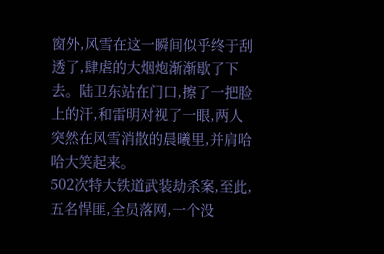窗外,风雪在这一瞬间似乎终于刮透了,肆虐的大烟炮渐渐歇了下去。陆卫东站在门口,擦了一把脸上的汗,和雷明对视了一眼,两人突然在风雪消散的晨曦里,并肩哈哈大笑起来。
502次特大铁道武装劫杀案,至此,五名悍匪,全员落网,一个没